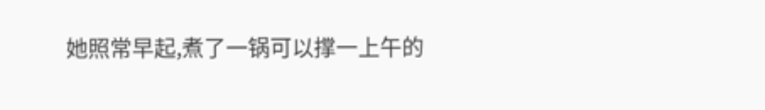她照常早起,煮了一锅可以撑一上午的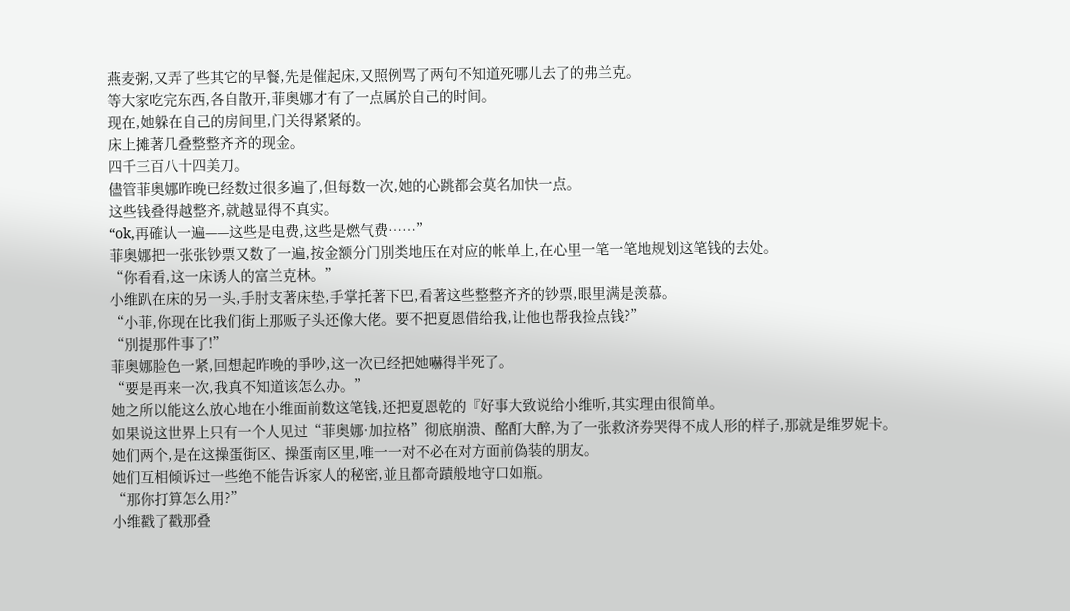燕麦粥,又弄了些其它的早餐,先是催起床,又照例骂了两句不知道死哪儿去了的弗兰克。
等大家吃完东西,各自散开,菲奥娜才有了一点属於自己的时间。
现在,她躲在自己的房间里,门关得紧紧的。
床上摊著几叠整整齐齐的现金。
四千三百八十四美刀。
儘管菲奥娜昨晚已经数过很多遍了,但每数一次,她的心跳都会莫名加快一点。
这些钱叠得越整齐,就越显得不真实。
“ok,再確认一遍——这些是电费,这些是燃气费……”
菲奥娜把一张张钞票又数了一遍,按金额分门別类地压在对应的帐单上,在心里一笔一笔地规划这笔钱的去处。
“你看看,这一床诱人的富兰克林。”
小维趴在床的另一头,手肘支著床垫,手掌托著下巴,看著这些整整齐齐的钞票,眼里满是羡慕。
“小菲,你现在比我们街上那贩子头还像大佬。要不把夏恩借给我,让他也帮我捡点钱?”
“別提那件事了!”
菲奥娜脸色一紧,回想起昨晚的爭吵,这一次已经把她嚇得半死了。
“要是再来一次,我真不知道该怎么办。”
她之所以能这么放心地在小维面前数这笔钱,还把夏恩乾的『好事大致说给小维听,其实理由很简单。
如果说这世界上只有一个人见过“菲奥娜·加拉格”彻底崩溃、酩酊大醉,为了一张救济券哭得不成人形的样子,那就是维罗妮卡。
她们两个,是在这操蛋街区、操蛋南区里,唯一一对不必在对方面前偽装的朋友。
她们互相倾诉过一些绝不能告诉家人的秘密,並且都奇蹟般地守口如瓶。
“那你打算怎么用?”
小维戳了戳那叠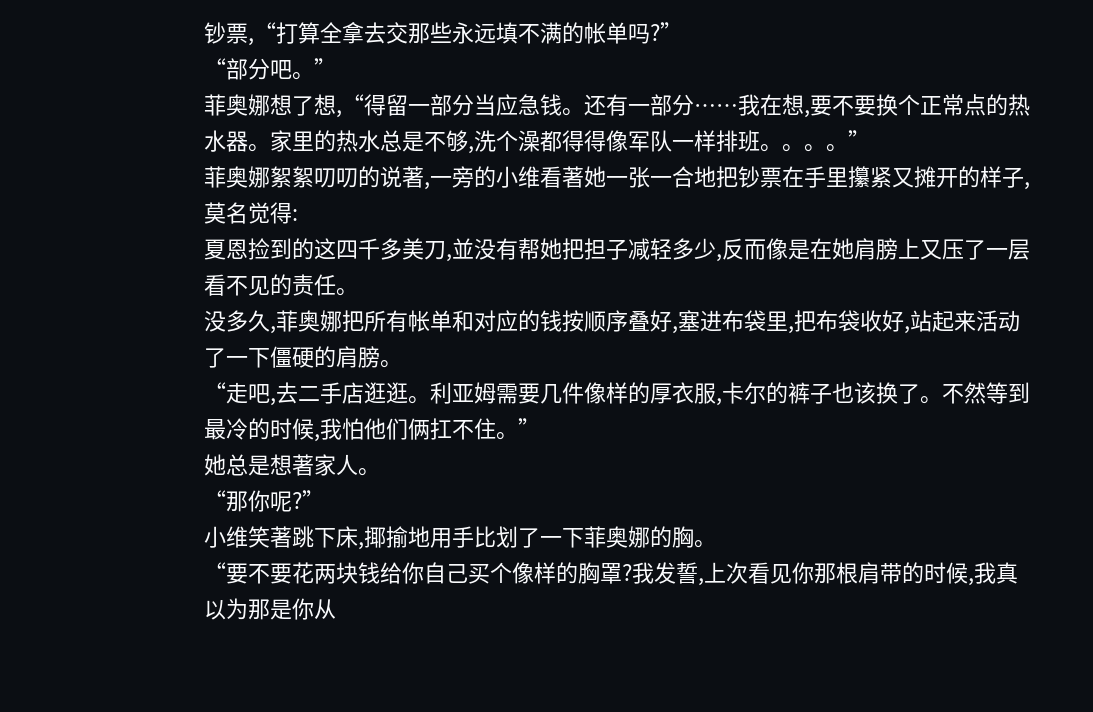钞票,“打算全拿去交那些永远填不满的帐单吗?”
“部分吧。”
菲奥娜想了想,“得留一部分当应急钱。还有一部分……我在想,要不要换个正常点的热水器。家里的热水总是不够,洗个澡都得得像军队一样排班。。。。”
菲奥娜絮絮叨叨的说著,一旁的小维看著她一张一合地把钞票在手里攥紧又摊开的样子,莫名觉得:
夏恩捡到的这四千多美刀,並没有帮她把担子减轻多少,反而像是在她肩膀上又压了一层看不见的责任。
没多久,菲奥娜把所有帐单和对应的钱按顺序叠好,塞进布袋里,把布袋收好,站起来活动了一下僵硬的肩膀。
“走吧,去二手店逛逛。利亚姆需要几件像样的厚衣服,卡尔的裤子也该换了。不然等到最冷的时候,我怕他们俩扛不住。”
她总是想著家人。
“那你呢?”
小维笑著跳下床,揶揄地用手比划了一下菲奥娜的胸。
“要不要花两块钱给你自己买个像样的胸罩?我发誓,上次看见你那根肩带的时候,我真以为那是你从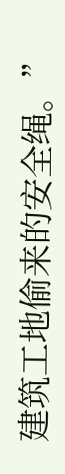建筑工地偷来的安全绳。”